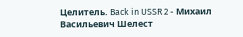Целитель. Back in USSR 2 - Михаил Васильевич Шелест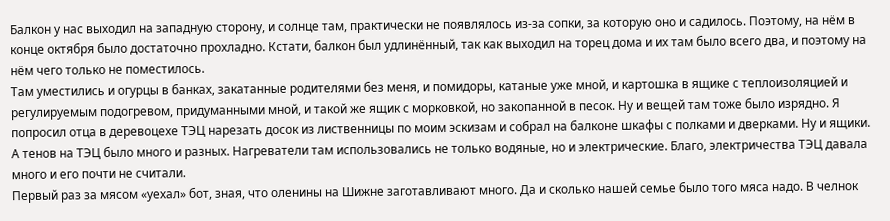Балкон у нас выходил на западную сторону, и солнце там, практически не появлялось из-за сопки, за которую оно и садилось. Поэтому, на нём в конце октября было достаточно прохладно. Кстати, балкон был удлинённый, так как выходил на торец дома и их там было всего два, и поэтому на нём чего только не поместилось.
Там уместились и огурцы в банках, закатанные родителями без меня, и помидоры, катаные уже мной, и картошка в ящике с теплоизоляцией и регулируемым подогревом, придуманными мной, и такой же ящик с морковкой, но закопанной в песок. Ну и вещей там тоже было изрядно. Я попросил отца в деревоцехе ТЭЦ нарезать досок из лиственницы по моим эскизам и собрал на балконе шкафы с полками и дверками. Ну и ящики. А тенов на ТЭЦ было много и разных. Нагреватели там использовались не только водяные, но и электрические. Благо, электричества ТЭЦ давала много и его почти не считали.
Первый раз за мясом «уехал» бот, зная, что оленины на Шижне заготавливают много. Да и сколько нашей семье было того мяса надо. В челнок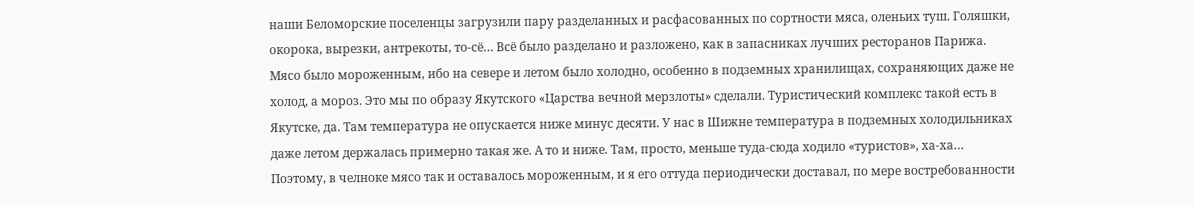наши Беломорские поселенцы загрузили пару разделанных и расфасованных по сортности мяса, оленьих туш. Голяшки, окорока, вырезки, антрекоты, то-сё… Всё было разделано и разложено, как в запасниках лучших ресторанов Парижа.
Мясо было мороженным, ибо на севере и летом было холодно, особенно в подземных хранилищах, сохраняющих даже не холод, а мороз. Это мы по образу Якутского «Царства вечной мерзлоты» сделали. Туристический комплекс такой есть в Якутске, да. Там температура не опускается ниже минус десяти. У нас в Шижне температура в подземных холодильниках даже летом держалась примерно такая же. А то и ниже. Там, просто, меньше туда-сюда ходило «туристов», ха-ха…
Поэтому, в челноке мясо так и оставалось мороженным, и я его оттуда периодически доставал, по мере востребованности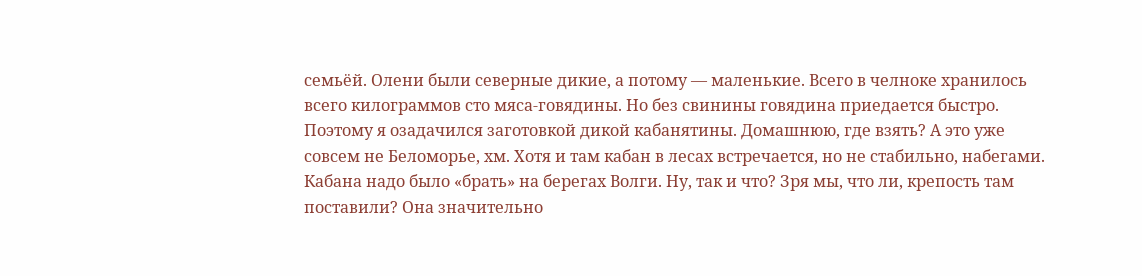семьёй. Олени были северные дикие, а потому — маленькие. Всего в челноке хранилось всего килограммов сто мяса-говядины. Но без свинины говядина приедается быстро. Поэтому я озадачился заготовкой дикой кабанятины. Домашнюю, где взять? А это уже совсем не Беломорье, хм. Хотя и там кабан в лесах встречается, но не стабильно, набегами.
Кабана надо было «брать» на берегах Волги. Ну, так и что? Зря мы, что ли, крепость там поставили? Она значительно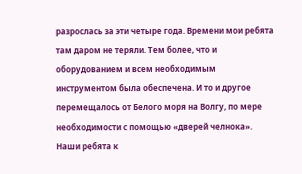разрослась за эти четыре года. Времени мои ребята там даром не теряли. Тем более, что и оборудованием и всем необходимым инструментом была обеспечена. И то и другое перемещалось от Белого моря на Волгу, по мере необходимости с помощью «дверей челнока». Наши ребята к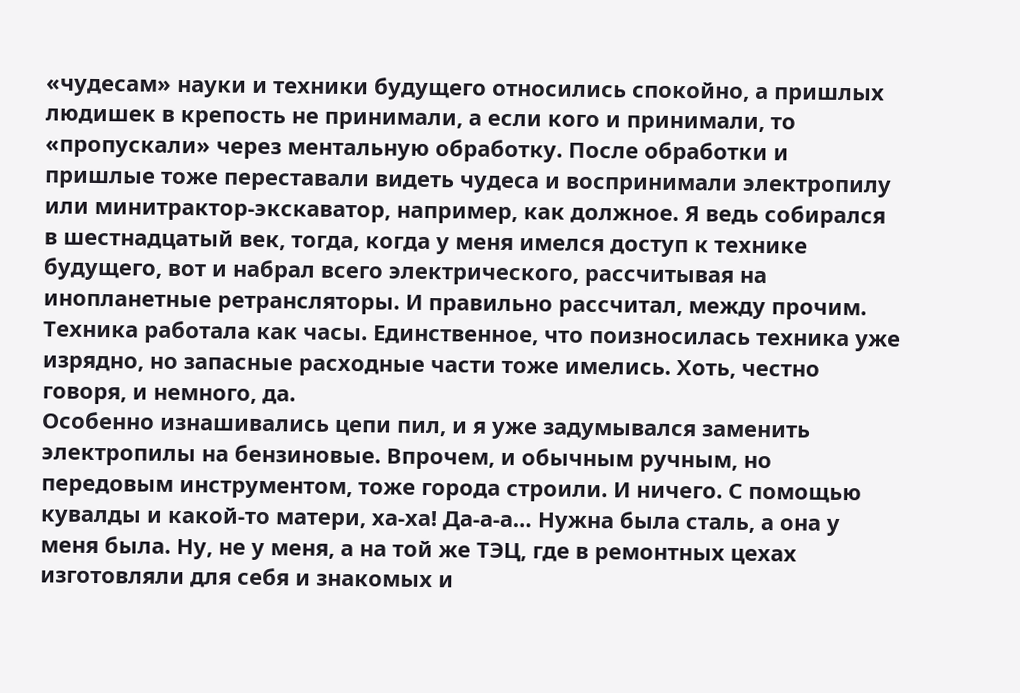«чудесам» науки и техники будущего относились спокойно, а пришлых людишек в крепость не принимали, а если кого и принимали, то «пропускали» через ментальную обработку. После обработки и пришлые тоже переставали видеть чудеса и воспринимали электропилу или минитрактор-экскаватор, например, как должное. Я ведь собирался в шестнадцатый век, тогда, когда у меня имелся доступ к технике будущего, вот и набрал всего электрического, рассчитывая на инопланетные ретрансляторы. И правильно рассчитал, между прочим. Техника работала как часы. Единственное, что поизносилась техника уже изрядно, но запасные расходные части тоже имелись. Хоть, честно говоря, и немного, да.
Особенно изнашивались цепи пил, и я уже задумывался заменить электропилы на бензиновые. Впрочем, и обычным ручным, но передовым инструментом, тоже города строили. И ничего. С помощью кувалды и какой-то матери, ха-ха! Да-а-а… Нужна была сталь, а она у меня была. Ну, не у меня, а на той же ТЭЦ, где в ремонтных цехах изготовляли для себя и знакомых и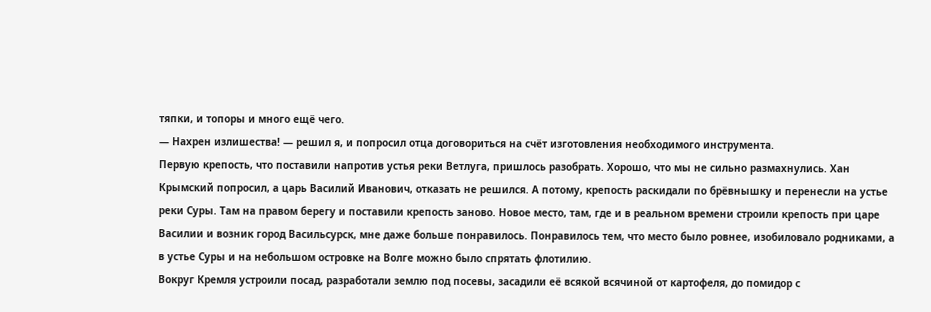тяпки, и топоры и много ещё чего.
— Нахрен излишества! — решил я, и попросил отца договориться на счёт изготовления необходимого инструмента.
Первую крепость, что поставили напротив устья реки Ветлуга, пришлось разобрать. Хорошо, что мы не сильно размахнулись. Хан Крымский попросил, а царь Василий Иванович, отказать не решился. А потому, крепость раскидали по брёвнышку и перенесли на устье реки Суры. Там на правом берегу и поставили крепость заново. Новое место, там, где и в реальном времени строили крепость при царе Василии и возник город Васильсурск, мне даже больше понравилось. Понравилось тем, что место было ровнее, изобиловало родниками, а в устье Суры и на небольшом островке на Волге можно было спрятать флотилию.
Вокруг Кремля устроили посад, разработали землю под посевы, засадили её всякой всячиной от картофеля, до помидор с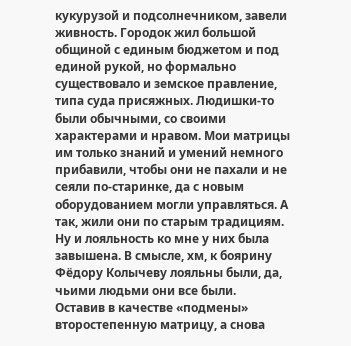кукурузой и подсолнечником, завели живность. Городок жил большой общиной с единым бюджетом и под единой рукой, но формально существовало и земское правление, типа суда присяжных. Людишки-то были обычными, со своими характерами и нравом. Мои матрицы им только знаний и умений немного прибавили, чтобы они не пахали и не сеяли по-старинке, да с новым оборудованием могли управляться. А так, жили они по старым традициям. Ну и лояльность ко мне у них была завышена. В смысле, хм, к боярину Фёдору Колычеву лояльны были, да, чьими людьми они все были.
Оставив в качестве «подмены» второстепенную матрицу, а снова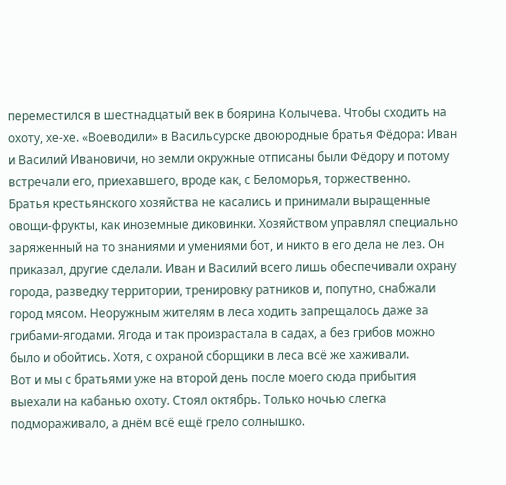переместился в шестнадцатый век в боярина Колычева. Чтобы сходить на охоту, хе-хе. «Воеводили» в Васильсурске двоюродные братья Фёдора: Иван и Василий Ивановичи, но земли окружные отписаны были Фёдору и потому встречали его, приехавшего, вроде как, с Беломорья, торжественно.
Братья крестьянского хозяйства не касались и принимали выращенные овощи-фрукты, как иноземные диковинки. Хозяйством управлял специально заряженный на то знаниями и умениями бот, и никто в его дела не лез. Он приказал, другие сделали. Иван и Василий всего лишь обеспечивали охрану города, разведку территории, тренировку ратников и, попутно, снабжали город мясом. Неоружным жителям в леса ходить запрещалось даже за грибами-ягодами. Ягода и так произрастала в садах, а без грибов можно было и обойтись. Хотя, с охраной сборщики в леса всё же хаживали.
Вот и мы с братьями уже на второй день после моего сюда прибытия выехали на кабанью охоту. Стоял октябрь. Только ночью слегка подмораживало, а днём всё ещё грело солнышко.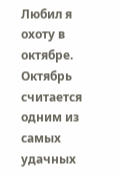Любил я охоту в октябре. Октябрь считается одним из самых удачных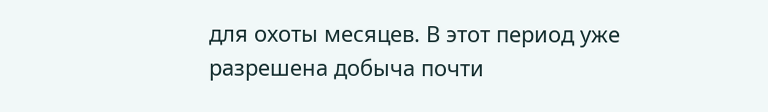для охоты месяцев. В этот период уже разрешена добыча почти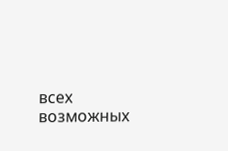всех возможных